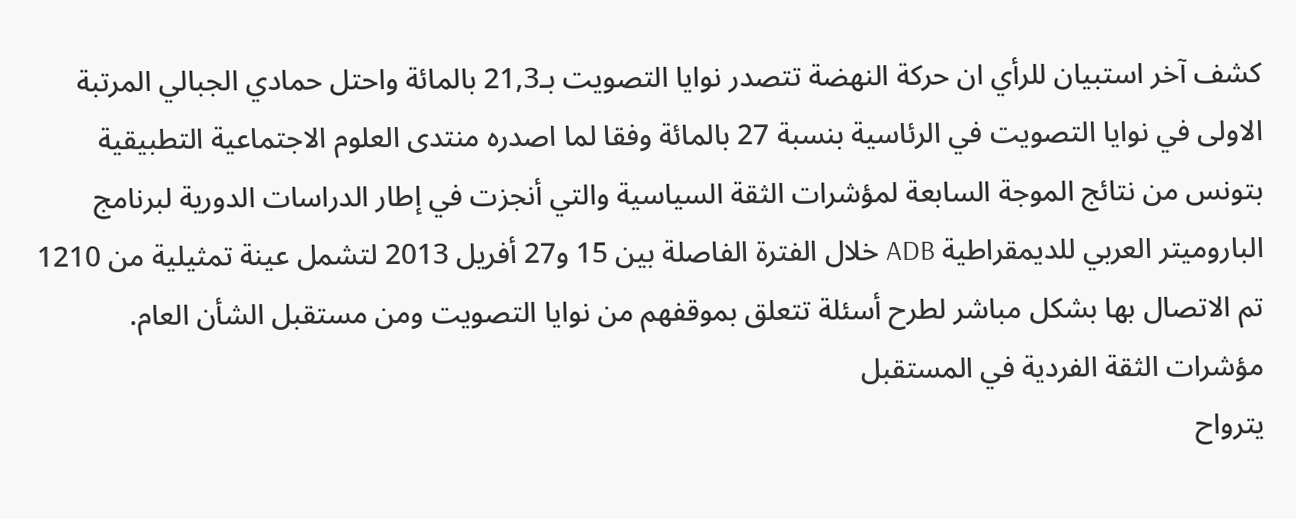كشف آخر استبيان للرأي ان حركة النهضة تتصدر نوايا التصويت بـ21,3 بالمائة واحتل حمادي الجبالي المرتبة الاولى في نوايا التصويت في الرئاسية بنسبة 27 بالمائة وفقا لما اصدره منتدى العلوم الاجتماعية التطبيقية بتونس من نتائج الموجة السابعة لمؤشرات الثقة السياسية والتي أنجزت في إطار الدراسات الدورية لبرنامج الباروميتر العربي للديمقراطية ADB خلال الفترة الفاصلة بين 15 و27 أفريل 2013 لتشمل عينة تمثيلية من 1210 تم الاتصال بها بشكل مباشر لطرح أسئلة تتعلق بموقفهم من نوايا التصويت ومن مستقبل الشأن العام.
مؤشرات الثقة الفردية في المستقبل
يترواح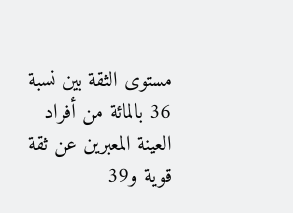مستوى الثقة بين نسبة 36 بالمائة من أفراد العينة المعبرين عن ثقة قوية و39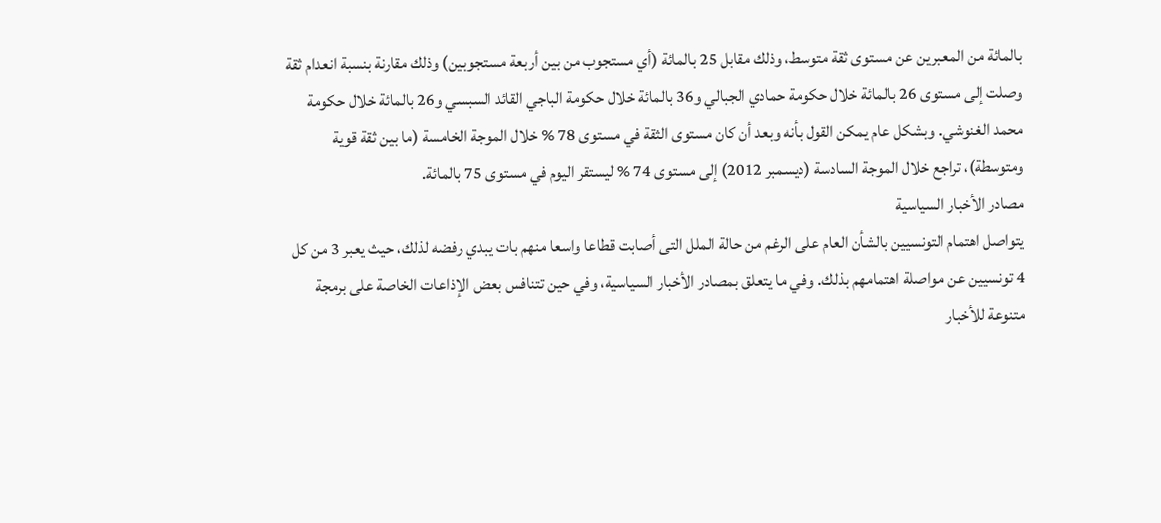بالمائة من المعبرين عن مستوى ثقة متوسط، وذلك مقابل 25 بالمائة (أي مستجوب من بين أربعة مستجوبين) وذلك مقارنة بنسبة انعدام ثقة وصلت إلى مستوى 26 بالمائة خلال حكومة حمادي الجبالي و36 بالمائة خلال حكومة الباجي القائد السبسي و26 بالمائة خلال حكومة محمد الغنوشي. وبشكل عام يمكن القول بأنه وبعد أن كان مستوى الثقة في مستوى 78 % خلال الموجة الخامسة (ما بين ثقة قوية ومتوسطة)، تراجع خلال الموجة السادسة (ديسمبر 2012) إلى مستوى 74 % ليستقر اليوم في مستوى 75 بالمائة.
مصادر الأخبار السياسية
يتواصل اهتمام التونسيين بالشأن العام على الرغم من حالة الملل التى أصابت قطاعا واسعا منهم بات يبدي رفضه لذلك، حيث يعبر 3 من كل 4 تونسيين عن مواصلة اهتمامهم بذلك. وفي ما يتعلق بمصادر الأخبار السياسية، وفي حين تتنافس بعض الإذاعات الخاصة على برمجة متنوعة للأخبار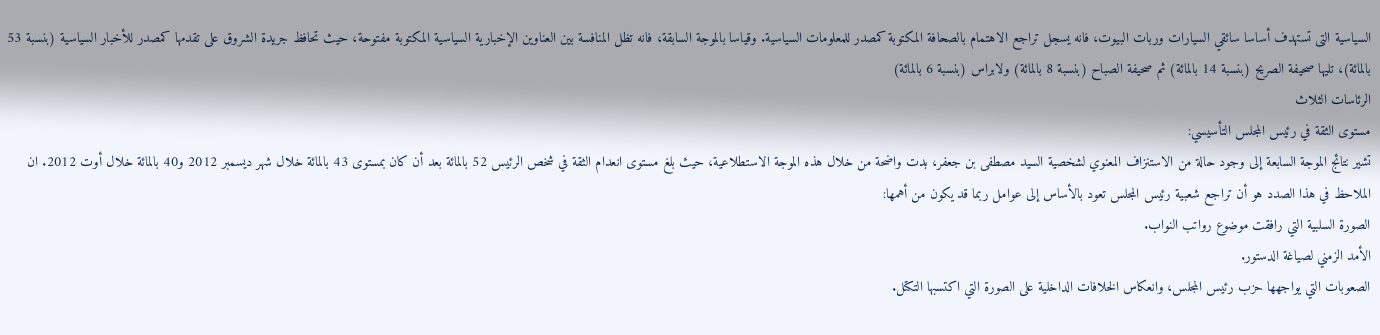السياسية التى تستهدف أساسا سائقي السيارات وربات البيوت، فانه يسجل تراجع الاهتمام بالصحافة المكتوبة كمصدر للمعلومات السياسية. وقياسا بالموجة السابقة، فانه تظل المنافسة بين العناوين الإخبارية السياسية المكتوبة مفتوحة، حيث تحافظ جريدة الشروق على تقدمها كمصدر للأخبار السياسية (بنسبة 53 بالمائة)، تليها صحيفة الصريح (بنسبة 14 بالمائة) ثم صحيفة الصباح (بنسبة 8 بالمائة) ولابراس (بنسبة 6 بالمائة)
الرئاسات الثلاث
مستوى الثقة في رئيس المجلس التأسيسي:
تشير نتائج الموجة السابعة إلى وجود حالة من الاستنزاف المعنوي لشخصية السيد مصطفى بن جعفر، بدت واضحة من خلال هذه الموجة الاستطلاعية، حيث بلغ مستوى انعدام الثقة في شخص الرئيس 52 بالمائة بعد أن كان بمستوى 43 بالمائة خلال شهر ديسمبر 2012 و40 بالمائة خلال أوت 2012. ان الملاحظ في هذا الصدد هو أن تراجع شعبية رئيس المجلس تعود بالأساس إلى عوامل ربما قد يكون من أهمها:
الصورة السلبية التي رافقت موضوع رواتب النواب.
الأمد الزمني لصياغة الدستور.
الصعوبات التي يواجهها حزب رئيس المجلس، وانعكاس الخلافات الداخلية على الصورة التي اكتسبها التكتل.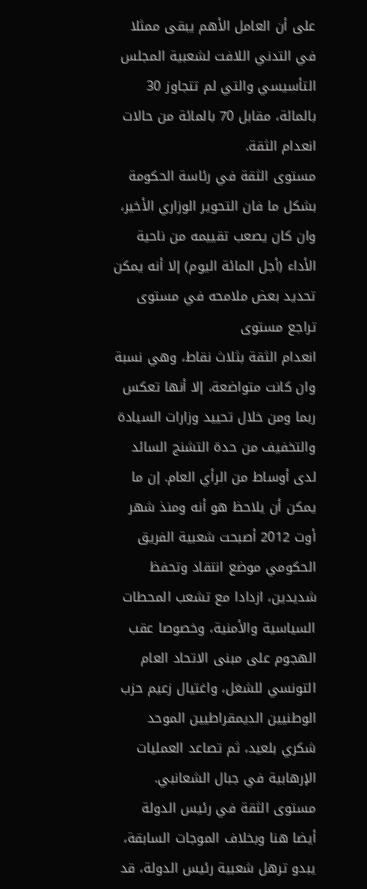على أن العامل الأهم يبقى ممثلا في التدني اللافت لشعبية المجلس التأسيسي والتي لم تتجاوز 30 بالمائة، مقابل 70 بالمائة من حالات انعدام الثقة.
مستوى الثقة في رئاسة الحكومة
بشكل ما فان التحوير الوزاري الأخير، وان كان يصعب تقييمه من ناحية الأداء (أجل المائة اليوم) إلا أنه يمكن تحديد بعض ملامحه في مستوى تراجع مستوى
انعدام الثقة بثلاث نقاط، وهي نسبة وان كانت متواضعة، إلا أنها تعكس ربما ومن خلال تحييد وزارات السيادة والتخفيف من حدة التشنج السائد لدى أوساط من الرأي العام. إن ما يمكن أن يلاحظ هو أنه ومنذ شهر أوت 2012 أصبحت شعبية الفريق الحكومي موضع انتقاد وتحفظ شديدين، ازدادا مع تشعب المحطات السياسية والأمنية، وخصوصا عقب الهجوم على مبنى الاتحاد العام التونسي للشغل، واغتيال زعيم حزب الوطنيين الديمقراطيين الموحد شكري بلعيد، ثم تصاعد العمليات الإرهابية في جبال الشعانبي.
مستوى الثقة في رئيس الدولة
أيضا هنا وبخلاف الموجات السابقة، يبدو ترهل شعبية رئيس الدولة، قد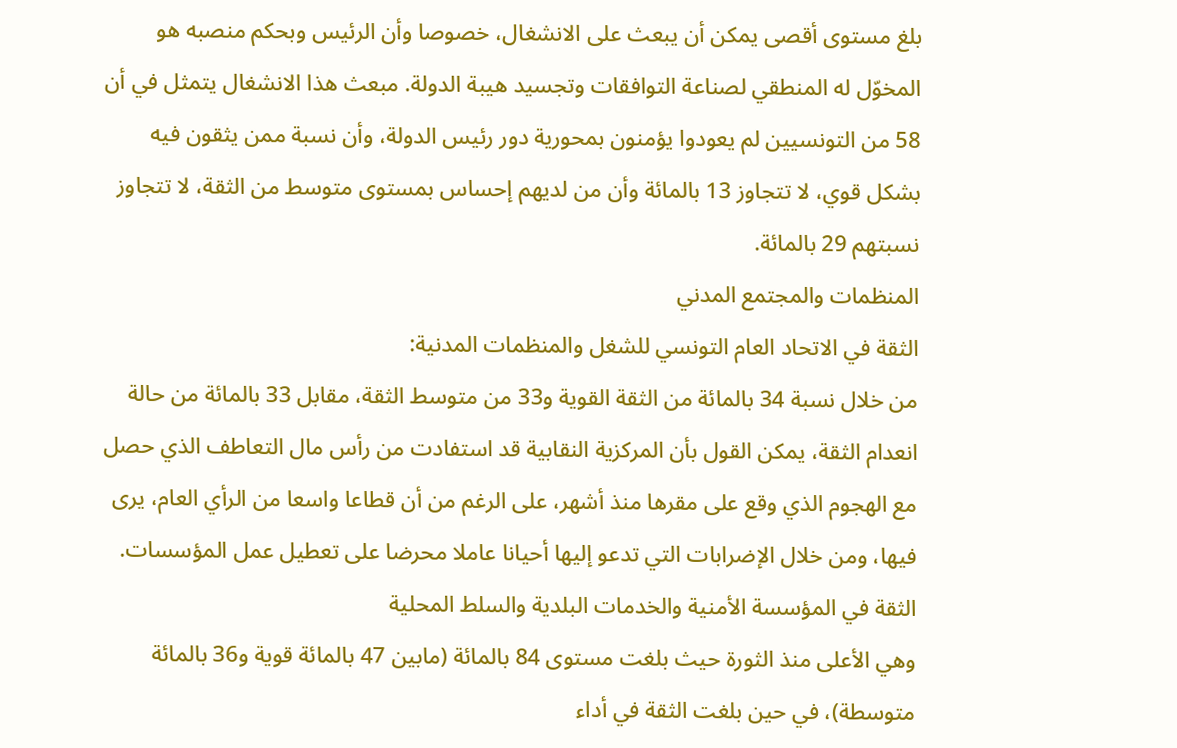بلغ مستوى أقصى يمكن أن يبعث على الانشغال، خصوصا وأن الرئيس وبحكم منصبه هو المخوّل له المنطقي لصناعة التوافقات وتجسيد هيبة الدولة. مبعث هذا الانشغال يتمثل في أن 58 من التونسيين لم يعودوا يؤمنون بمحورية دور رئيس الدولة، وأن نسبة ممن يثقون فيه بشكل قوي، لا تتجاوز 13 بالمائة وأن من لديهم إحساس بمستوى متوسط من الثقة، لا تتجاوز نسبتهم 29 بالمائة.
المنظمات والمجتمع المدني
الثقة في الاتحاد العام التونسي للشغل والمنظمات المدنية:
من خلال نسبة 34 بالمائة من الثقة القوية و33 من متوسط الثقة، مقابل 33 بالمائة من حالة انعدام الثقة، يمكن القول بأن المركزية النقابية قد استفادت من رأس مال التعاطف الذي حصل مع الهجوم الذي وقع على مقرها منذ أشهر، على الرغم من أن قطاعا واسعا من الرأي العام، يرى فيها، ومن خلال الإضرابات التي تدعو إليها أحيانا عاملا محرضا على تعطيل عمل المؤسسات.
الثقة في المؤسسة الأمنية والخدمات البلدية والسلط المحلية
وهي الأعلى منذ الثورة حيث بلغت مستوى 84 بالمائة (مابين 47 بالمائة قوية و36 بالمائة متوسطة)، في حين بلغت الثقة في أداء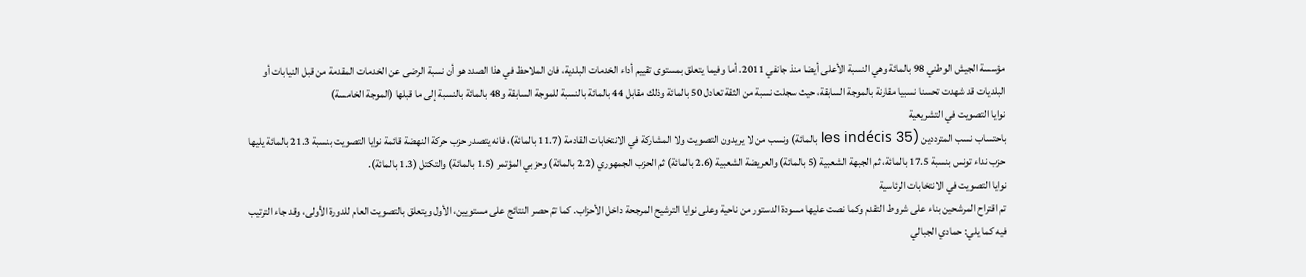مؤسسة الجيش الوطني 98 بالمائة وهي النسبة الأعلى أيضا منذ جانفي 2011. أما وفيما يتعلق بمستوى تقييم أداء الخدمات البلدية، فان الملاحظ في هذا الصدد هو أن نسبة الرضى عن الخدمات المقدمة من قبل النيابات أو البلديات قد شهدت تحسنا نسبيا مقارنة بالموجة السابقة، حيث سجلت نسبة من الثقة تعادل 50 بالمائة وذلك مقابل 44 بالمائة بالنسبة للموجة السابقة و48 بالمائة بالنسبة إلى ما قبلها (الموجة الخامسة)
نوايا التصويت في التشريعية
باحتساب نسب المترددين (les indécis 35 بالمائة) ونسب من لا يريدون التصويت ولا المشاركة في الانتخابات القادمة (11.7 بالمائة)، فانه يتصدر حزب حركة النهضة قائمة نوايا التصويت بنسبة 21.3 بالمائة يليها حزب نداء تونس بنسبة 17.5 بالمائة، ثم الجبهة الشعبية (5 بالمائة) والعريضة الشعبية (2.6 بالمائة) ثم الحزب الجمهوري (2.2 بالمائة) وحزبي المؤتمر (1.5 بالمائة) والتكتل (1.3 بالمائة).
نوايا التصويت في الانتخابات الرئاسية
تم اقتراح المرشحين بناء على شروط التقدم وكما نصت عليها مسودة الدستور من ناحية وعلى نوايا الترشيح المرجحة داخل الأحزاب. كما تمّ حصر النتائج على مستويين، الأول ويتعلق بالتصويت العام للدورة الأولى، وقد جاء الترتيب فيه كما يلي: حمادي الجبالي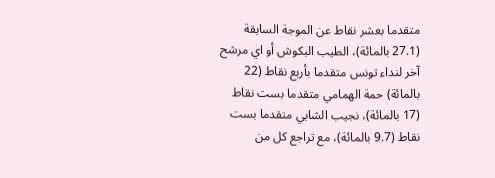متقدما بعشر نقاط عن الموجة السابقة (27.1 بالمائة)، الطيب البكوش أو اي مرشح آخر لنداء تونس متقدما بأربع نقاط (22 بالمائة) حمة الهمامي متقدما بست نقاط (17 بالمائة)، نجيب الشابي متقدما بست نقاط (9.7 بالمائة)، مع تراجع كل من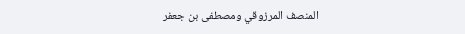المنصف المرزوقي ومصطفى بن جعفر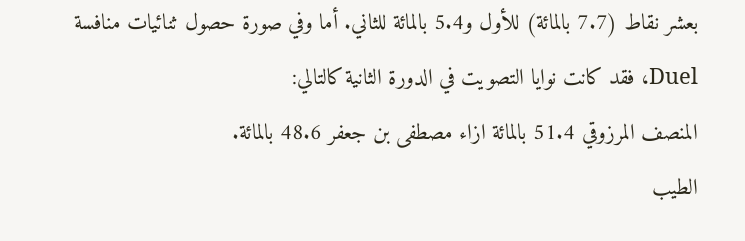بعشر نقاط (7.7 بالمائة) للأول و5.4 بالمائة للثاني. أما وفي صورة حصول ثنائيات منافسة Duel، فقد كانت نوايا التصويت في الدورة الثانية كالتالي:
المنصف المرزوقي 51.4 بالمائة ازاء مصطفى بن جعفر 48.6 بالمائة.
الطيب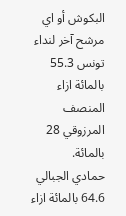البكوش أو اي مرشح آخر لنداء تونس 55.3 بالمائة ازاء المنصف المرزوقي 28 بالمائة.
حمادي الجبالي 64.6 بالمائة ازاء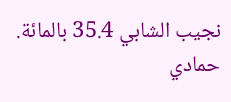نجيب الشابي 35.4 بالمائة.
حمادي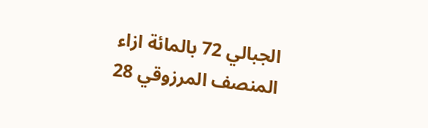الجبالي 72 بالمائة ازاء المنصف المرزوقي 28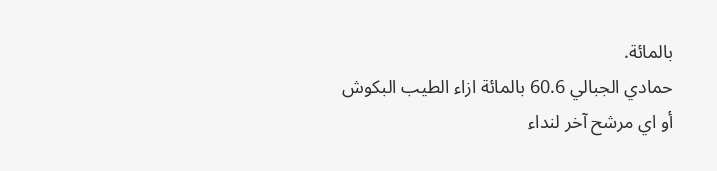بالمائة.
حمادي الجبالي 60.6 بالمائة ازاء الطيب البكوش أو اي مرشح آخر لنداء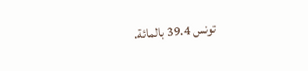تونس 39.4 بالمائة.